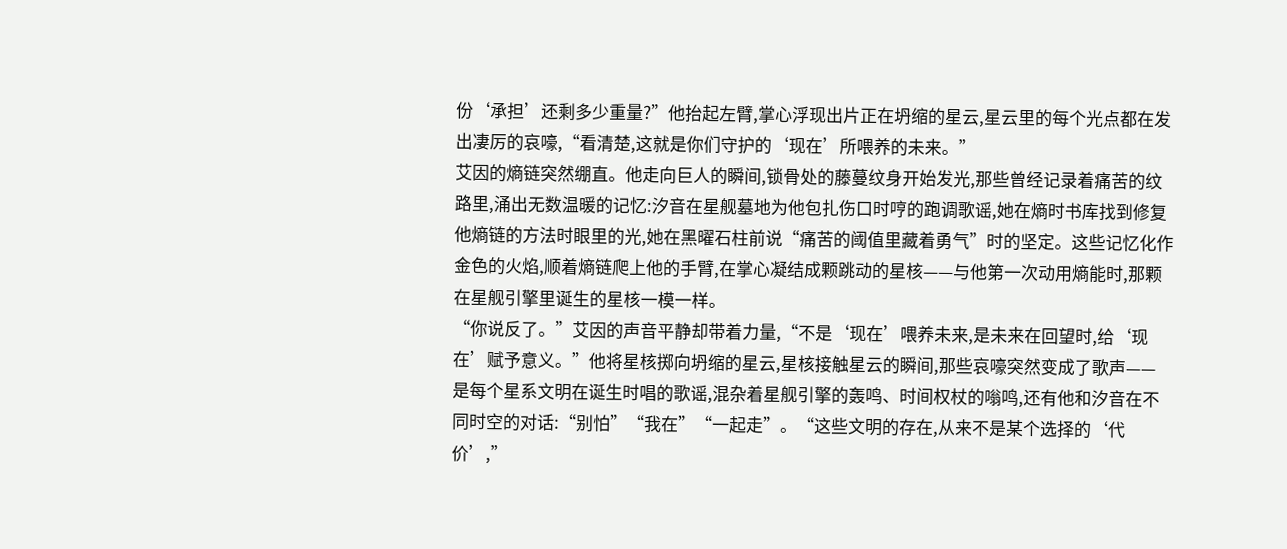份‘承担’还剩多少重量?”他抬起左臂,掌心浮现出片正在坍缩的星云,星云里的每个光点都在发出凄厉的哀嚎,“看清楚,这就是你们守护的‘现在’所喂养的未来。”
艾因的熵链突然绷直。他走向巨人的瞬间,锁骨处的藤蔓纹身开始发光,那些曾经记录着痛苦的纹路里,涌出无数温暖的记忆:汐音在星舰墓地为他包扎伤口时哼的跑调歌谣,她在熵时书库找到修复他熵链的方法时眼里的光,她在黑曜石柱前说“痛苦的阈值里藏着勇气”时的坚定。这些记忆化作金色的火焰,顺着熵链爬上他的手臂,在掌心凝结成颗跳动的星核——与他第一次动用熵能时,那颗在星舰引擎里诞生的星核一模一样。
“你说反了。”艾因的声音平静却带着力量,“不是‘现在’喂养未来,是未来在回望时,给‘现在’赋予意义。”他将星核掷向坍缩的星云,星核接触星云的瞬间,那些哀嚎突然变成了歌声——是每个星系文明在诞生时唱的歌谣,混杂着星舰引擎的轰鸣、时间权杖的嗡鸣,还有他和汐音在不同时空的对话:“别怕”“我在”“一起走”。“这些文明的存在,从来不是某个选择的‘代价’,”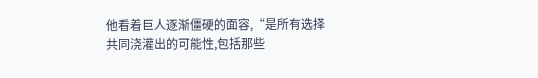他看着巨人逐渐僵硬的面容,“是所有选择共同浇灌出的可能性,包括那些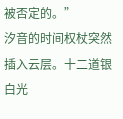被否定的。”
汐音的时间权杖突然插入云层。十二道银白光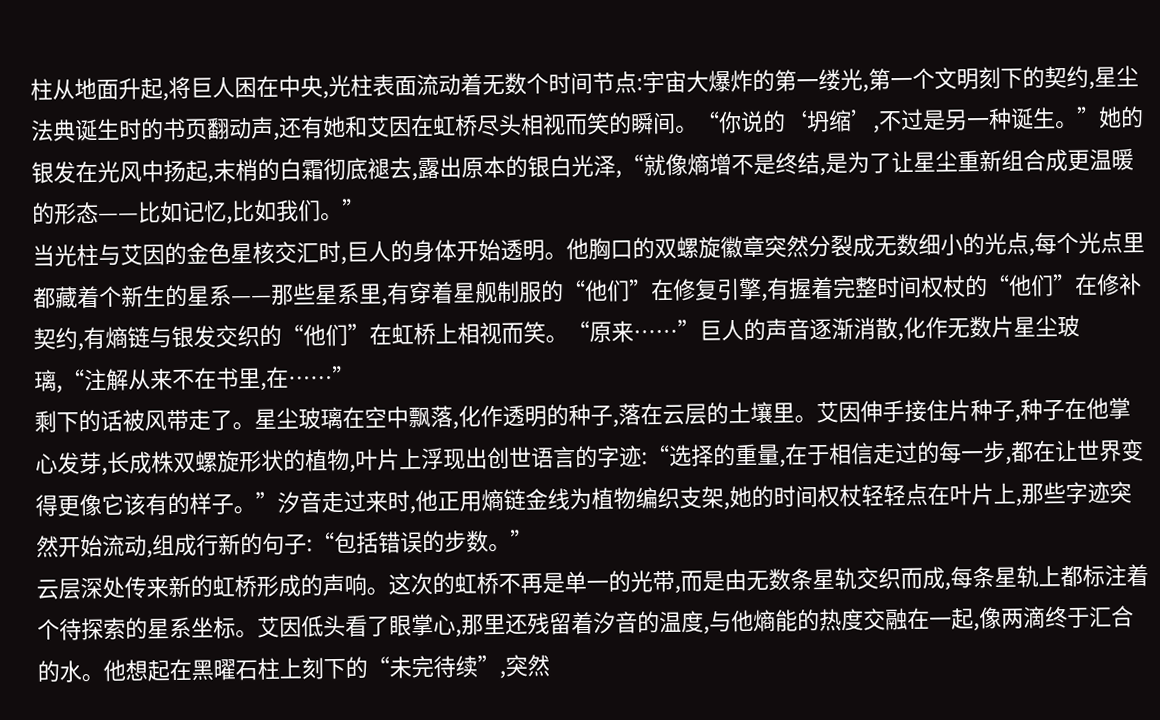柱从地面升起,将巨人困在中央,光柱表面流动着无数个时间节点:宇宙大爆炸的第一缕光,第一个文明刻下的契约,星尘法典诞生时的书页翻动声,还有她和艾因在虹桥尽头相视而笑的瞬间。“你说的‘坍缩’,不过是另一种诞生。”她的银发在光风中扬起,末梢的白霜彻底褪去,露出原本的银白光泽,“就像熵增不是终结,是为了让星尘重新组合成更温暖的形态——比如记忆,比如我们。”
当光柱与艾因的金色星核交汇时,巨人的身体开始透明。他胸口的双螺旋徽章突然分裂成无数细小的光点,每个光点里都藏着个新生的星系——那些星系里,有穿着星舰制服的“他们”在修复引擎,有握着完整时间权杖的“他们”在修补契约,有熵链与银发交织的“他们”在虹桥上相视而笑。“原来……”巨人的声音逐渐消散,化作无数片星尘玻璃,“注解从来不在书里,在……”
剩下的话被风带走了。星尘玻璃在空中飘落,化作透明的种子,落在云层的土壤里。艾因伸手接住片种子,种子在他掌心发芽,长成株双螺旋形状的植物,叶片上浮现出创世语言的字迹:“选择的重量,在于相信走过的每一步,都在让世界变得更像它该有的样子。”汐音走过来时,他正用熵链金线为植物编织支架,她的时间权杖轻轻点在叶片上,那些字迹突然开始流动,组成行新的句子:“包括错误的步数。”
云层深处传来新的虹桥形成的声响。这次的虹桥不再是单一的光带,而是由无数条星轨交织而成,每条星轨上都标注着个待探索的星系坐标。艾因低头看了眼掌心,那里还残留着汐音的温度,与他熵能的热度交融在一起,像两滴终于汇合的水。他想起在黑曜石柱上刻下的“未完待续”,突然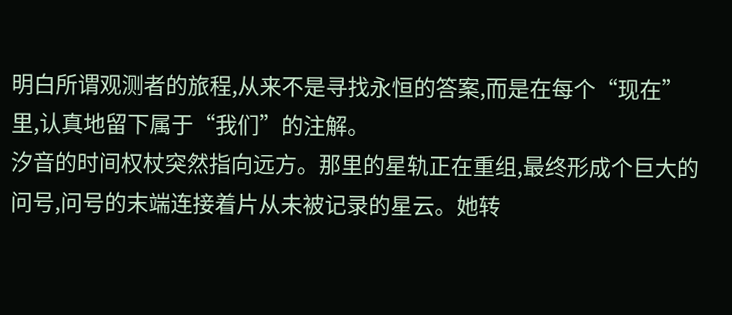明白所谓观测者的旅程,从来不是寻找永恒的答案,而是在每个“现在”里,认真地留下属于“我们”的注解。
汐音的时间权杖突然指向远方。那里的星轨正在重组,最终形成个巨大的问号,问号的末端连接着片从未被记录的星云。她转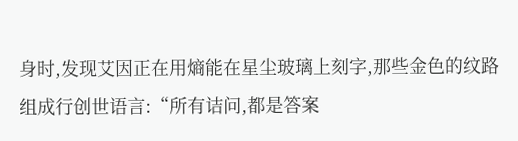身时,发现艾因正在用熵能在星尘玻璃上刻字,那些金色的纹路组成行创世语言:“所有诘问,都是答案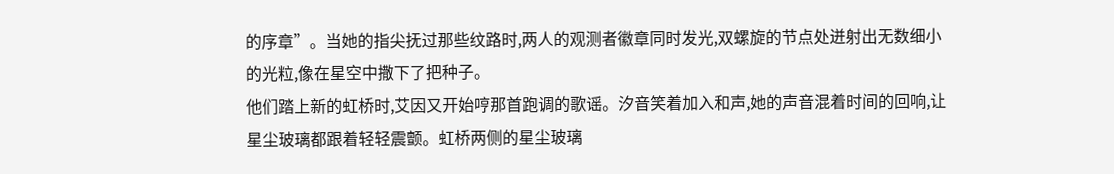的序章”。当她的指尖抚过那些纹路时,两人的观测者徽章同时发光,双螺旋的节点处迸射出无数细小的光粒,像在星空中撒下了把种子。
他们踏上新的虹桥时,艾因又开始哼那首跑调的歌谣。汐音笑着加入和声,她的声音混着时间的回响,让星尘玻璃都跟着轻轻震颤。虹桥两侧的星尘玻璃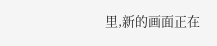里,新的画面正在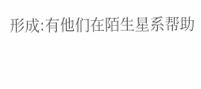形成:有他们在陌生星系帮助